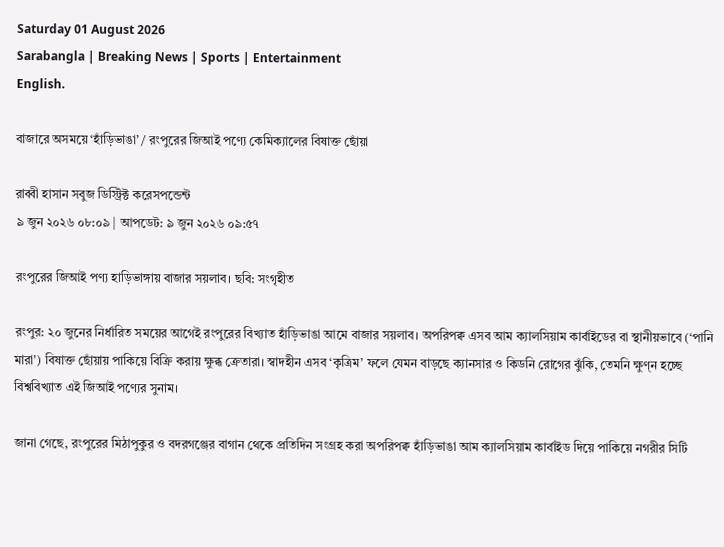Saturday 01 August 2026
Sarabangla | Breaking News | Sports | Entertainment
English.

বাজারে অসময়ে ‘হাঁড়িভাঙা’ / রংপুরের জিআই পণ্যে কেমিক্যালের বিষাক্ত ছোঁয়া

রাব্বী হাসান সবুজ ডিস্ট্রিক্ট করেসপন্ডেন্ট
৯ জুন ২০২৬ ০৮:০৯ | আপডেট: ৯ জুন ২০২৬ ০৯:৫৭

রংপুরের জিআই পণ্য হাড়িভাঙ্গায় বাজার সয়লাব। ছবি: সংগৃহীত

রংপুর: ২০ জুনের নির্ধারিত সময়ের আগেই রংপুরের বিখ্যাত হাঁড়িভাঙা আমে বাজার সয়লাব। অপরিপক্ব এসব আম ক্যালসিয়াম কার্বাইডের বা স্থানীয়ভাবে (‘পানি মারা’) বিষাক্ত ছোঁয়ায় পাকিয়ে বিক্রি করায় ক্ষুব্ধ ক্রেতারা। স্বাদহীন এসব ‘কৃত্রিম’ ফলে যেমন বাড়ছে ক্যানসার ও কিডনি রোগের ঝুঁকি, তেমনি ক্ষুণ্ন হচ্ছে বিশ্ববিখ্যাত এই জিআই পণ্যের সুনাম।

জানা গেছে, রংপুরের মিঠাপুকুর ও বদরগঞ্জের বাগান থেকে প্রতিদিন সংগ্রহ করা অপরিপক্ব হাঁড়িভাঙা আম ক্যালসিয়াম কার্বাইড দিয়ে পাকিয়ে নগরীর সিটি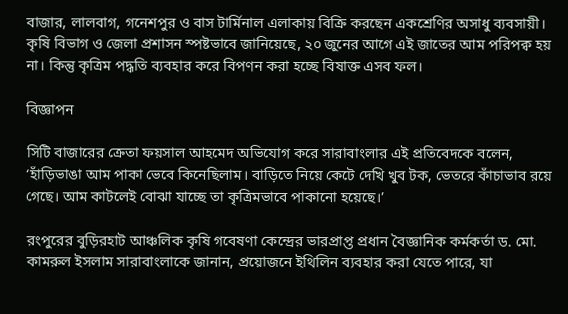বাজার, লালবাগ, গনেশপুর ও বাস টার্মিনাল এলাকায় বিক্রি করছেন একশ্রেণির অসাধু ব্যবসায়ী। কৃষি বিভাগ ও জেলা প্রশাসন স্পষ্টভাবে জানিয়েছে, ২০ জুনের আগে এই জাতের আম পরিপক্ব হয় না। কিন্তু কৃত্রিম পদ্ধতি ব্যবহার করে বিপণন করা হচ্ছে বিষাক্ত এসব ফল।

বিজ্ঞাপন

সিটি বাজারের ক্রেতা ফয়সাল আহমেদ অভিযোগ করে সারাবাংলার এই প্রতিবেদকে বলেন, ‘হাঁড়িভাঙা আম পাকা ভেবে কিনেছিলাম। বাড়িতে নিয়ে কেটে দেখি খুব টক, ভেতরে কাঁচাভাব রয়ে গেছে। আম কাটলেই বোঝা যাচ্ছে তা কৃত্রিমভাবে পাকানো হয়েছে।’

রংপুরের বুড়িরহাট আঞ্চলিক কৃষি গবেষণা কেন্দ্রের ভারপ্রাপ্ত প্রধান বৈজ্ঞানিক কর্মকর্তা ড. মো. কামরুল ইসলাম সারাবাংলাকে জানান, প্রয়োজনে ইথিলিন ব্যবহার করা যেতে পারে, যা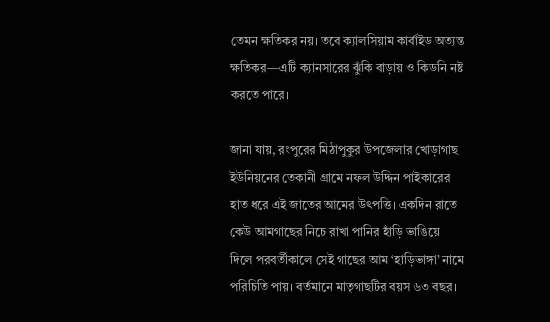তেমন ক্ষতিকর নয়। তবে ক্যালসিয়াম কার্বাইড অত্যন্ত ক্ষতিকর—এটি ক্যানসারের ঝুঁকি বাড়ায় ও কিডনি নষ্ট করতে পারে।

জানা যায়, রংপুরের মিঠাপুকুর উপজেলার খোড়াগাছ ইউনিয়নের তেকানী গ্রামে নফল উদ্দিন পাইকারের হাত ধরে এই জাতের আমের উৎপত্তি। একদিন রাতে কেউ আমগাছের নিচে রাখা পানির হাঁড়ি ভাঙিয়ে দিলে পরবর্তীকালে সেই গাছের আম ‘হাড়িভাঙ্গা’ নামে পরিচিতি পায়। বর্তমানে মাতৃগাছটির বয়স ৬৩ বছর।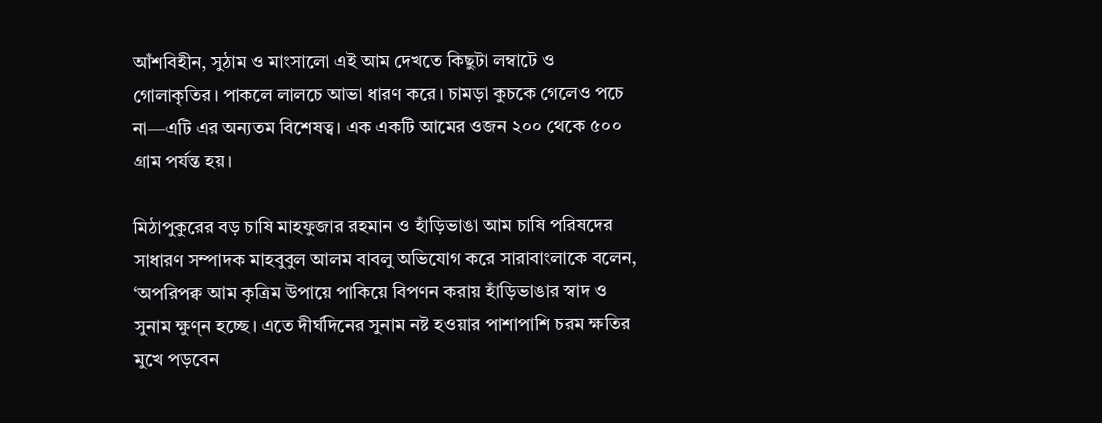আঁশবিহীন, সুঠাম ও মাংসালো এই আম দেখতে কিছুটা লম্বাটে ও গোলাকৃতির। পাকলে লালচে আভা ধারণ করে। চামড়া কুচকে গেলেও পচে না—এটি এর অন্যতম বিশেষত্ব। এক একটি আমের ওজন ২০০ থেকে ৫০০ গ্রাম পর্যন্ত হয়।

মিঠাপুকুরের বড় চাষি মাহফুজার রহমান ও হাঁড়িভাঙা আম চাষি পরিষদের সাধারণ সম্পাদক মাহবুবুল আলম বাবলু অভিযোগ করে সারাবাংলাকে বলেন, ‘অপরিপক্ব আম কৃত্রিম উপায়ে পাকিয়ে বিপণন করায় হাঁড়িভাঙার স্বাদ ও সুনাম ক্ষুণ্ন হচ্ছে। এতে দীর্ঘদিনের সুনাম নষ্ট হওয়ার পাশাপাশি চরম ক্ষতির মুখে পড়বেন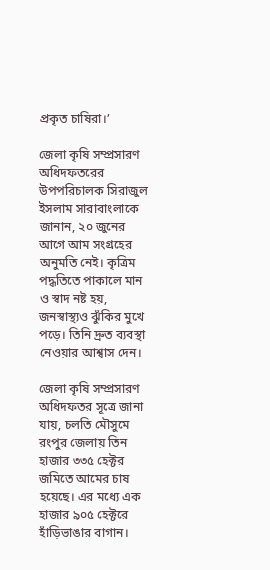প্রকৃত চাষিরা।’

জেলা কৃষি সম্প্রসারণ অধিদফতরের উপপরিচালক সিরাজুল ইসলাম সারাবাংলাকে জানান, ২০ জুনের আগে আম সংগ্রহের অনুমতি নেই। কৃত্রিম পদ্ধতিতে পাকালে মান ও স্বাদ নষ্ট হয়, জনস্বাস্থ্যও ঝুঁকির মুখে পড়ে। তিনি দ্রুত ব্যবস্থা নেওয়ার আশ্বাস দেন।

জেলা কৃষি সম্প্রসারণ অধিদফতর সূত্রে জানা যায়, চলতি মৌসুমে রংপুর জেলায় তিন হাজার ৩৩৫ হেক্টর জমিতে আমের চাষ হয়েছে। এর মধ্যে এক হাজার ৯০৫ হেক্টরে হাঁড়িভাঙার বাগান।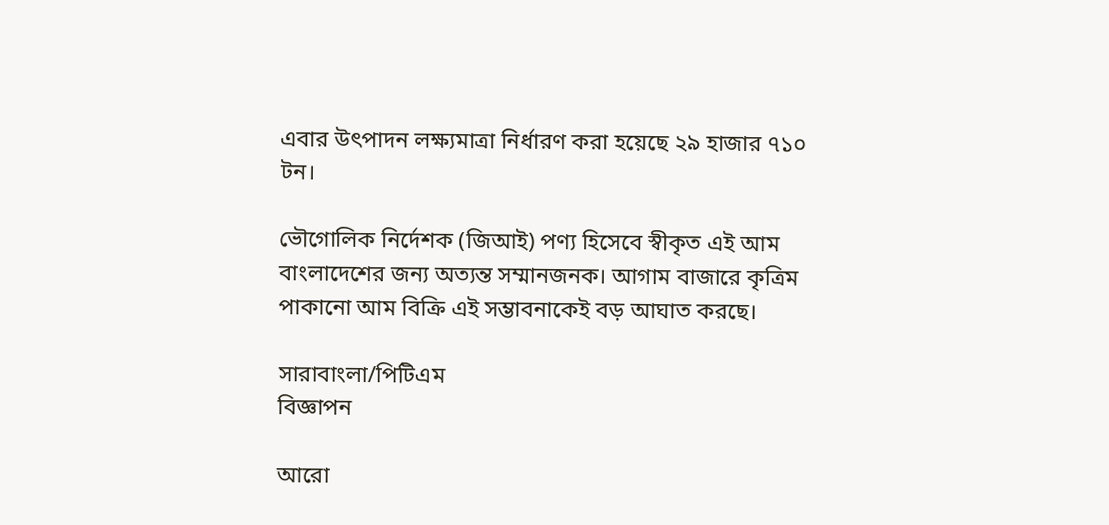এবার উৎপাদন লক্ষ্যমাত্রা নির্ধারণ করা হয়েছে ২৯ হাজার ৭১০ টন।

ভৌগোলিক নির্দেশক (জিআই) পণ্য হিসেবে স্বীকৃত এই আম বাংলাদেশের জন্য অত্যন্ত সম্মানজনক। আগাম বাজারে কৃত্রিম পাকানো আম বিক্রি এই সম্ভাবনাকেই বড় আঘাত করছে।

সারাবাংলা/পিটিএম
বিজ্ঞাপন

আরো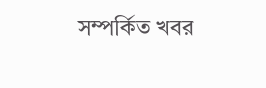সম্পর্কিত খবর